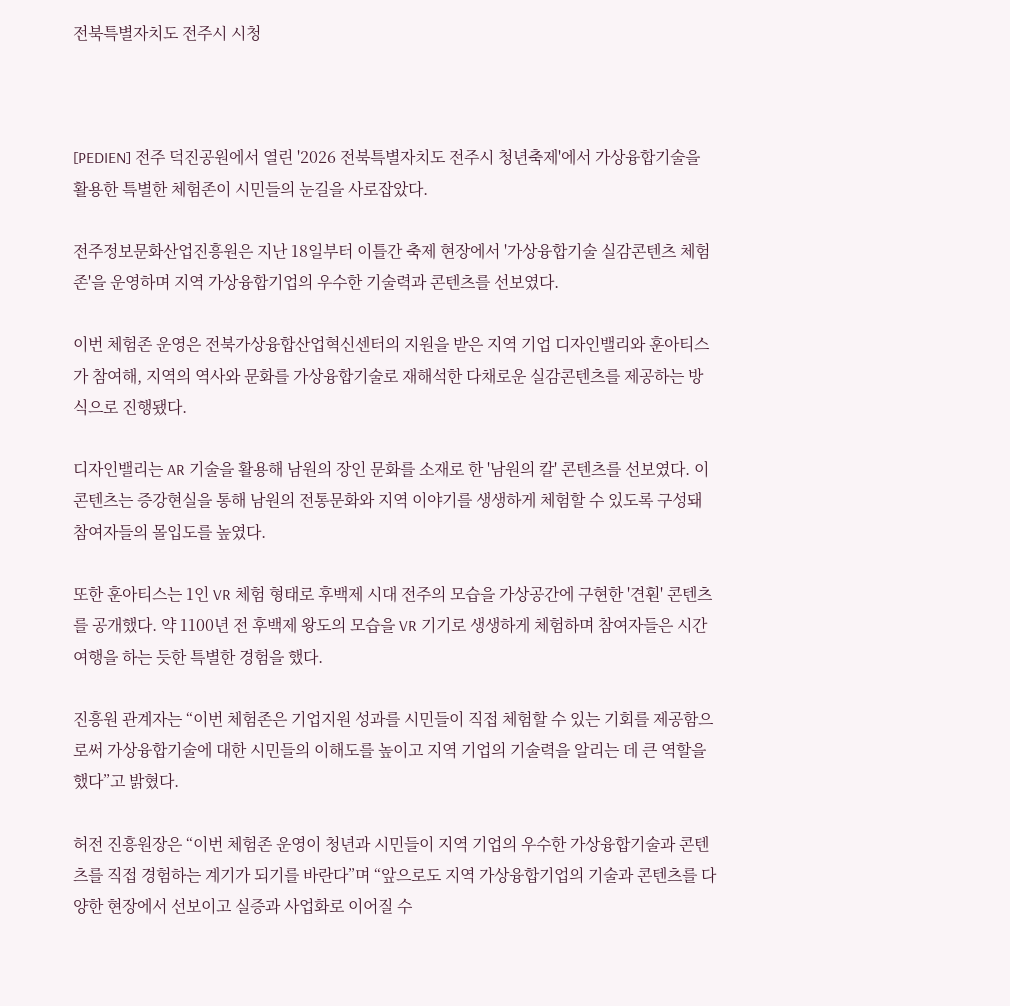전북특별자치도 전주시 시청



[PEDIEN] 전주 덕진공원에서 열린 '2026 전북특별자치도 전주시 청년축제'에서 가상융합기술을 활용한 특별한 체험존이 시민들의 눈길을 사로잡았다.

전주정보문화산업진흥원은 지난 18일부터 이틀간 축제 현장에서 '가상융합기술 실감콘텐츠 체험존'을 운영하며 지역 가상융합기업의 우수한 기술력과 콘텐츠를 선보였다.

이번 체험존 운영은 전북가상융합산업혁신센터의 지원을 받은 지역 기업 디자인밸리와 훈아티스가 참여해, 지역의 역사와 문화를 가상융합기술로 재해석한 다채로운 실감콘텐츠를 제공하는 방식으로 진행됐다.

디자인밸리는 AR 기술을 활용해 남원의 장인 문화를 소재로 한 '남원의 칼' 콘텐츠를 선보였다. 이 콘텐츠는 증강현실을 통해 남원의 전통문화와 지역 이야기를 생생하게 체험할 수 있도록 구성돼 참여자들의 몰입도를 높였다.

또한 훈아티스는 1인 VR 체험 형태로 후백제 시대 전주의 모습을 가상공간에 구현한 '견훤' 콘텐츠를 공개했다. 약 1100년 전 후백제 왕도의 모습을 VR 기기로 생생하게 체험하며 참여자들은 시간 여행을 하는 듯한 특별한 경험을 했다.

진흥원 관계자는 “이번 체험존은 기업지원 성과를 시민들이 직접 체험할 수 있는 기회를 제공함으로써 가상융합기술에 대한 시민들의 이해도를 높이고 지역 기업의 기술력을 알리는 데 큰 역할을 했다”고 밝혔다.

허전 진흥원장은 “이번 체험존 운영이 청년과 시민들이 지역 기업의 우수한 가상융합기술과 콘텐츠를 직접 경험하는 계기가 되기를 바란다”며 “앞으로도 지역 가상융합기업의 기술과 콘텐츠를 다양한 현장에서 선보이고 실증과 사업화로 이어질 수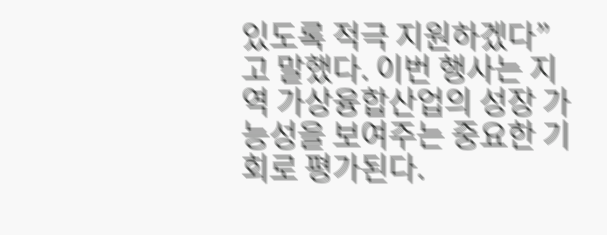있도록 적극 지원하겠다”고 말했다. 이번 행사는 지역 가상융합산업의 성장 가능성을 보여주는 중요한 기회로 평가된다.